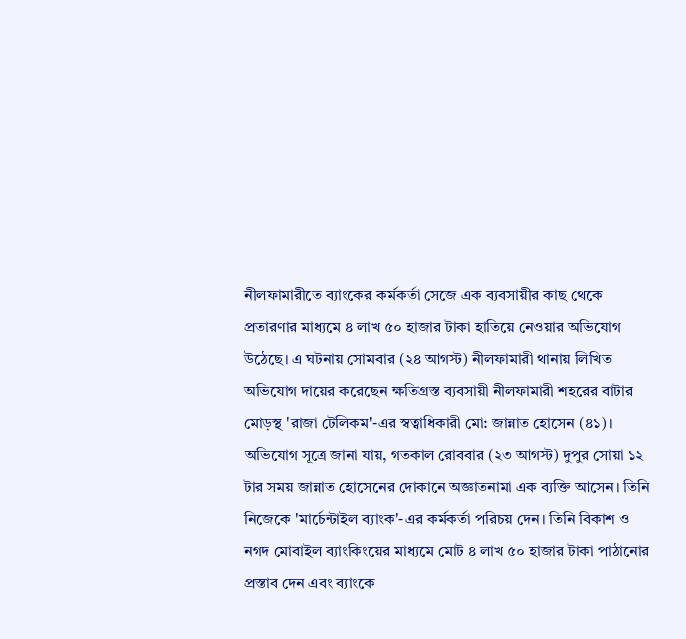নীলফামারীতে ব্যাংকের কর্মকর্তা সেজে এক ব্যবসায়ীর কাছ থেকে প্রতারণার মাধ্যমে ৪ লাখ ৫০ হাজার টাকা হাতিয়ে নেওয়ার অভিযোগ উঠেছে। এ ঘটনায় সোমবার (২৪ আগস্ট) নীলফামারী থানায় লিখিত অভিযোগ দায়ের করেছেন ক্ষতিগ্রস্ত ব্যবসায়ী নীলফামারী শহরের বাটার মোড়স্থ 'রাজা টেলিকম'-এর স্বত্বাধিকারী মো: জান্নাত হোসেন (৪১)।
অভিযোগ সূত্রে জানা যায়, গতকাল রোববার (২৩ আগস্ট) দুপুর সোয়া ১২ টার সময় জান্নাত হোসেনের দোকানে অজ্ঞাতনামা এক ব্যক্তি আসেন। তিনি নিজেকে 'মার্চেন্টাইল ব্যাংক'-এর কর্মকর্তা পরিচয় দেন। তিনি বিকাশ ও নগদ মোবাইল ব্যাংকিংয়ের মাধ্যমে মোট ৪ লাখ ৫০ হাজার টাকা পাঠানোর প্রস্তাব দেন এবং ব্যাংকে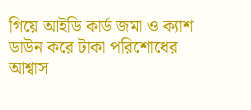গিয়ে আইডি কার্ড জমা ও ক্যাশ ডাউন করে টাকা পরিশোধের আশ্বাস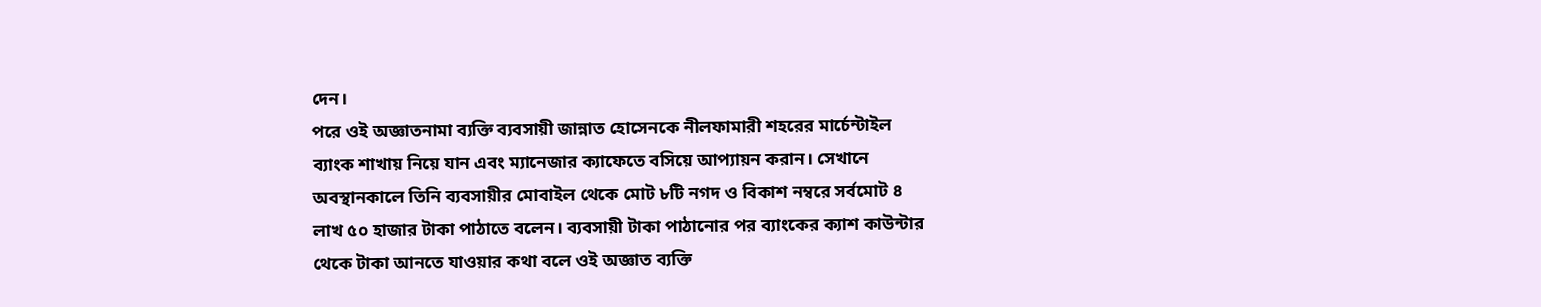দেন।
পরে ওই অজ্ঞাতনামা ব্যক্তি ব্যবসায়ী জান্নাত হোসেনকে নীলফামারী শহরের মার্চেন্টাইল ব্যাংক শাখায় নিয়ে যান এবং ম্যানেজার ক্যাফেতে বসিয়ে আপ্যায়ন করান। সেখানে অবস্থানকালে তিনি ব্যবসায়ীর মোবাইল থেকে মোট ৮টি নগদ ও বিকাশ নম্বরে সর্বমোট ৪ লাখ ৫০ হাজার টাকা পাঠাতে বলেন। ব্যবসায়ী টাকা পাঠানোর পর ব্যাংকের ক্যাশ কাউন্টার থেকে টাকা আনতে যাওয়ার কথা বলে ওই অজ্ঞাত ব্যক্তি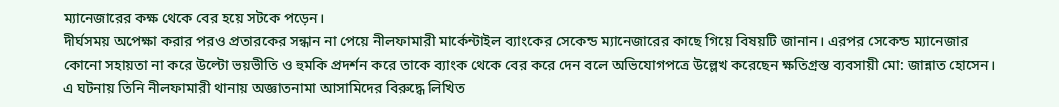ম্যানেজারের কক্ষ থেকে বের হয়ে সটকে পড়েন।
দীর্ঘসময় অপেক্ষা করার পরও প্রতারকের সন্ধান না পেয়ে নীলফামারী মার্কেন্টাইল ব্যাংকের সেকেন্ড ম্যানেজারের কাছে গিয়ে বিষয়টি জানান। এরপর সেকেন্ড ম্যানেজার কোনো সহায়তা না করে উল্টো ভয়ভীতি ও হুমকি প্রদর্শন করে তাকে ব্যাংক থেকে বের করে দেন বলে অভিযোগপত্রে উল্লেখ করেছেন ক্ষতিগ্রস্ত ব্যবসায়ী মো: জান্নাত হোসেন। এ ঘটনায় তিনি নীলফামারী থানায় অজ্ঞাতনামা আসামিদের বিরুদ্ধে লিখিত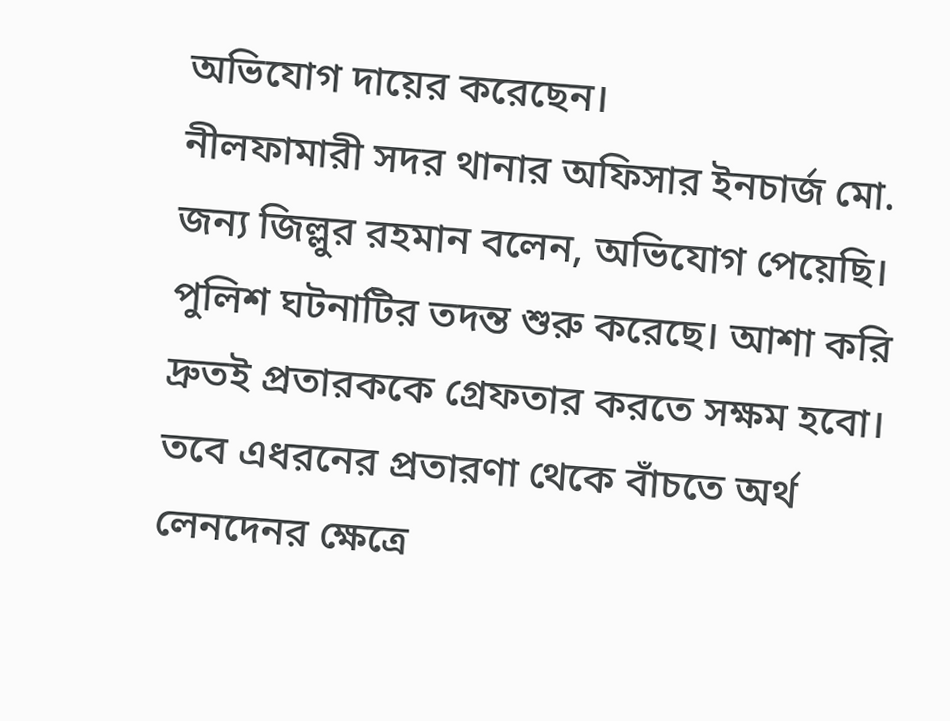অভিযোগ দায়ের করেছেন।
নীলফামারী সদর থানার অফিসার ইনচার্জ মো. জন্য জিল্লুর রহমান বলেন, অভিযোগ পেয়েছি। পুলিশ ঘটনাটির তদন্ত শুরু করেছে। আশা করি দ্রুতই প্রতারককে গ্রেফতার করতে সক্ষম হবো। তবে এধরনের প্রতারণা থেকে বাঁচতে অর্থ লেনদেনর ক্ষেত্রে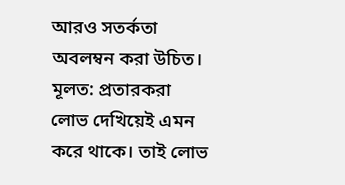আরও সতর্কতা অবলম্বন করা উচিত। মূলত: প্রতারকরা লোভ দেখিয়েই এমন করে থাকে। তাই লোভ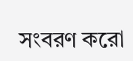সংবরণ করো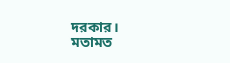দরকার।
মতামত